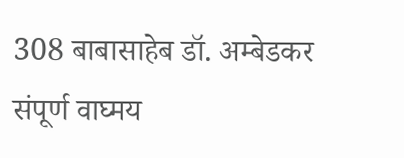308 बाबासाहेब डॉ. अम्बेडकर संपूर्ण वाघ्मय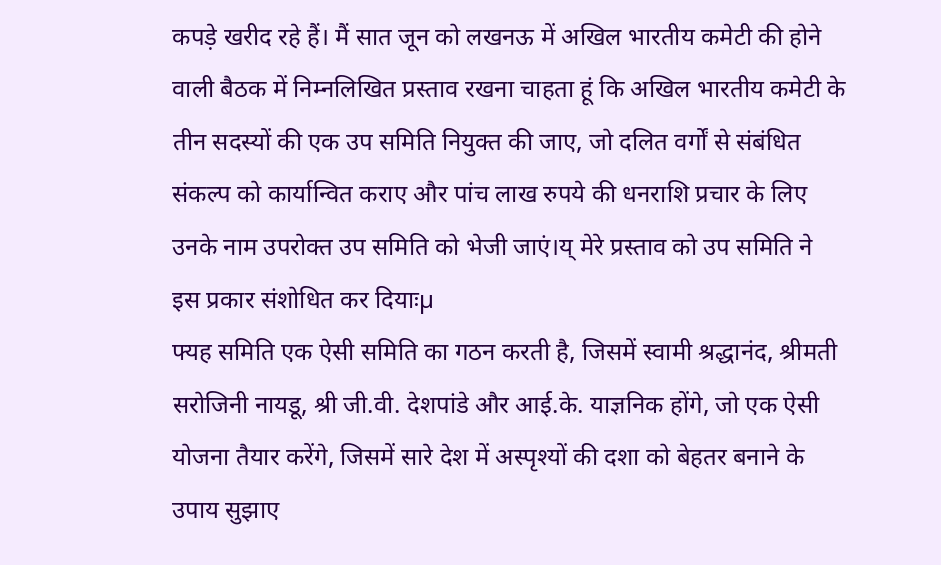कपड़े खरीद रहे हैं। मैं सात जून को लखनऊ में अखिल भारतीय कमेटी की होने वाली बैठक में निम्नलिखित प्रस्ताव रखना चाहता हूं कि अखिल भारतीय कमेटी के तीन सदस्यों की एक उप समिति नियुक्त की जाए, जो दलित वर्गों से संबंधित संकल्प को कार्यान्वित कराए और पांच लाख रुपये की धनराशि प्रचार के लिए उनके नाम उपरोक्त उप समिति को भेजी जाएं।य् मेरे प्रस्ताव को उप समिति ने इस प्रकार संशोधित कर दियाःµ
फ्यह समिति एक ऐसी समिति का गठन करती है, जिसमें स्वामी श्रद्धानंद, श्रीमती सरोजिनी नायडू, श्री जी.वी. देशपांडे और आई.के. याज्ञनिक होंगे, जो एक ऐसी योजना तैयार करेंगे, जिसमें सारे देश में अस्पृश्यों की दशा को बेहतर बनाने के उपाय सुझाए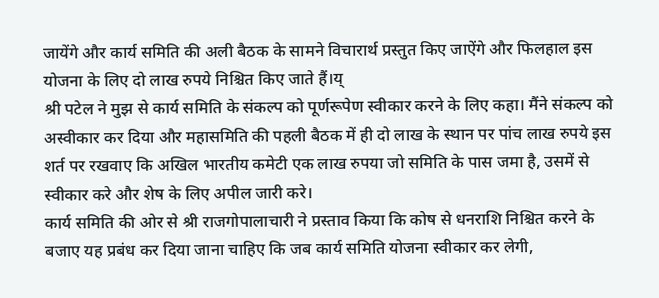जायेंगे और कार्य समिति की अली बैठक के सामने विचारार्थ प्रस्तुत किए जाऐंगे और फिलहाल इस योजना के लिए दो लाख रुपये निश्चित किए जाते हैं।य्
श्री पटेल ने मुझ से कार्य समिति के संकल्प को पूर्णरूपेण स्वीकार करने के लिए कहा। मैंने संकल्प को अस्वीकार कर दिया और महासमिति की पहली बैठक में ही दो लाख के स्थान पर पांच लाख रुपये इस शर्त पर रखवाए कि अखिल भारतीय कमेटी एक लाख रुपया जो समिति के पास जमा है, उसमें से स्वीकार करे और शेष के लिए अपील जारी करे।
कार्य समिति की ओर से श्री राजगोपालाचारी ने प्रस्ताव किया कि कोष से धनराशि निश्चित करने के बजाए यह प्रबंध कर दिया जाना चाहिए कि जब कार्य समिति योजना स्वीकार कर लेगी,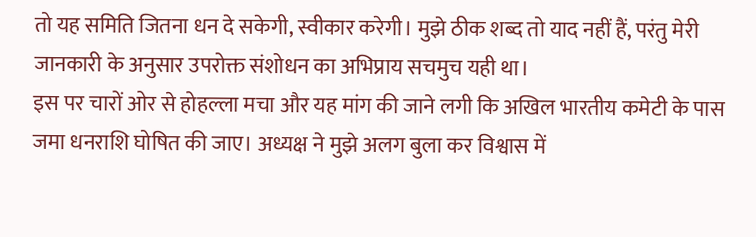तो यह समिति जितना धन दे सकेगी, स्वीकार करेगी। मुझे ठीक शब्द तो याद नहीं हैं, परंतु मेरी जानकारी के अनुसार उपरोक्त संशोधन का अभिप्राय सचमुच यही था।
इस पर चारों ओर से होहल्ला मचा और यह मांग की जाने लगी कि अखिल भारतीय कमेटी के पास जमा धनराशि घोषित की जाए। अध्यक्ष ने मुझे अलग बुला कर विश्वास में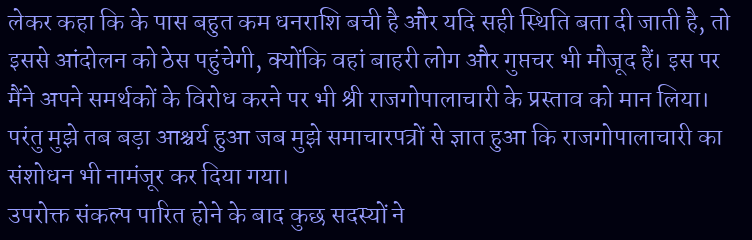लेकर कहा कि के पास बहुत कम धनराशि बची है और यदि सही स्थिति बता दी जाती है, तो इससे आंदोलन को ठेस पहुंचेगी, क्योंकि वहां बाहरी लोग और गुप्तचर भी मौजूद हैं। इस पर मैंने अपने समर्थकों के विरोध करने पर भी श्री राजगोपालाचारी के प्रस्ताव को मान लिया। परंतु मुझे तब बड़ा आश्चर्य हुआ जब मुझे समाचारपत्रों से ज्ञात हुआ कि राजगोपालाचारी का संशोधन भी नामंजूर कर दिया गया।
उपरोक्त संकल्प पारित होने के बाद कुछ सदस्यों ने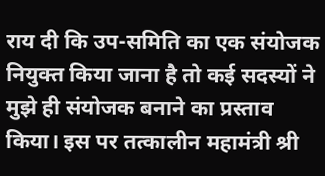राय दी कि उप-समिति का एक संयोजक नियुक्त किया जाना है तो कई सदस्यों ने मुझे ही संयोजक बनाने का प्रस्ताव किया। इस पर तत्कालीन महामंत्री श्री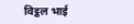विट्ठल भाई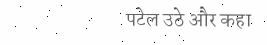पटेल उठे और कहा